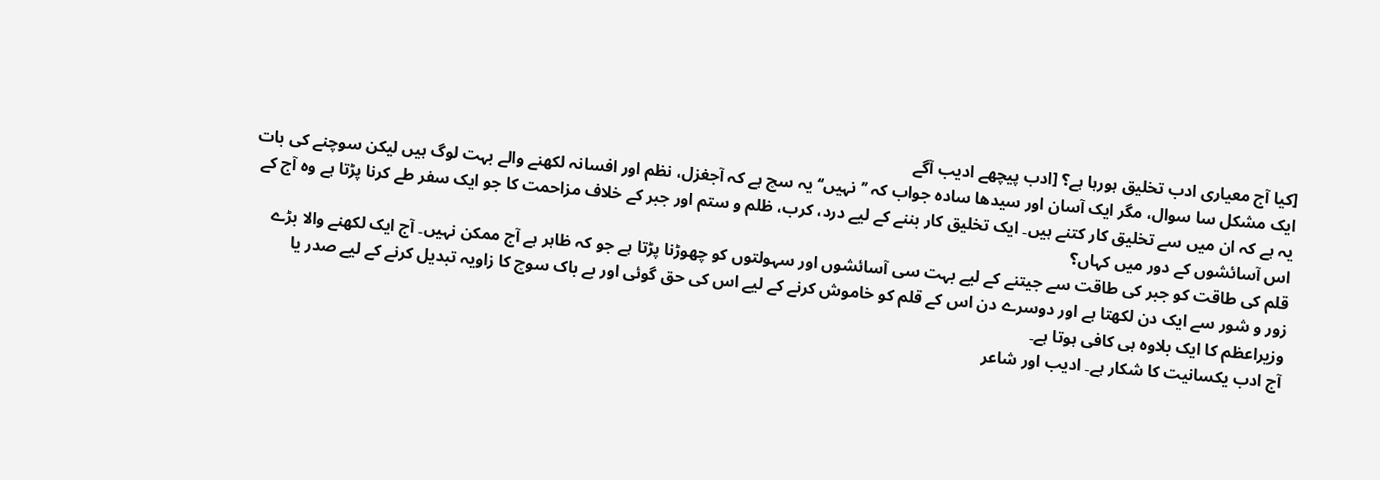[کیا آج معیاری ادب تخلیق ہورہا ہے؟ [ادب پیچھے ادیب آگے
ایک مشکل سا سوال، مگر ایک آسان اور سیدھا سادہ جواب کہ ’’نہیں‘‘ یہ سچ ہے کہ آجغزل، نظم اور افسانہ لکھنے والے بہت لوگ ہیں لیکن سوچنے کی بات یہ ہے کہ ان میں سے تخلیق کار کتنے ہیں۔ ایک تخلیق کار بننے کے لیے درد، کرب، ظلم و ستم اور جبر کے خلاف مزاحمت کا جو ایک سفر طے کرنا پڑتا ہے وہ آج کے اس آسائشوں کے دور میں کہاں؟
قلم کی طاقت کو جبر کی طاقت سے جیتنے کے لیے بہت سی آسائشوں اور سہولتوں کو چھوڑنا پڑتا ہے جو کہ ظاہر ہے آج ممکن نہیں۔ آج ایک لکھنے والا بڑے زور و شور سے ایک دن لکھتا ہے اور دوسرے دن اس کے قلم کو خاموش کرنے کے لیے اس کی حق گوئی اور بے باک سوچ کا زاویہ تبدیل کرنے کے لیے صدر یا وزیراعظم کا ایک بلاوہ ہی کافی ہوتا ہے۔
آج ادب یکسانیت کا شکار ہے۔ ادیب اور شاعر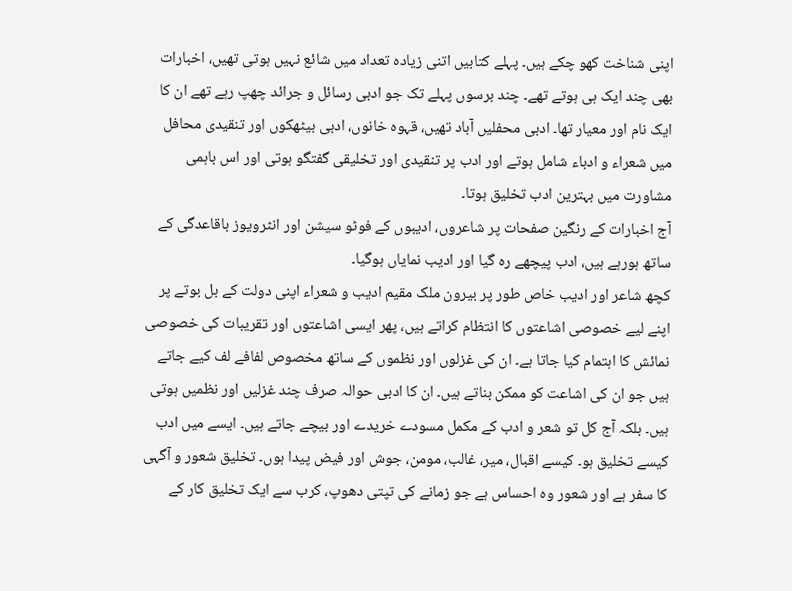اپنی شناخت کھو چکے ہیں۔ پہلے کتابیں اتنی زیادہ تعداد میں شائع نہیں ہوتی تھیں، اخبارات بھی چند ایک ہی ہوتے تھے۔ چند برسوں پہلے تک جو ادبی رسائل و جرائد چھپ رہے تھے ان کا ایک نام اور معیار تھا۔ ادبی محفلیں آباد تھیں، قہوہ خانوں، ادبی بیٹھکوں اور تنقیدی محافل میں شعراء و ادباء شامل ہوتے اور ادب پر تنقیدی اور تخلیقی گفتگو ہوتی اور اس باہمی مشاورت میں بہترین ادب تخلیق ہوتا۔
آج اخبارات کے رنگین صفحات پر شاعروں، ادیبوں کے فوٹو سیشن اور انٹرویوز باقاعدگی کے ساتھ ہورہے ہیں، ادب پیچھے رہ گیا اور ادیب نمایاں ہوگیا۔
کچھ شاعر اور ادیب خاص طور پر بیرون ملک مقیم ادیب و شعراء اپنی دولت کے بل بوتے پر اپنے لیے خصوصی اشاعتوں کا انتظام کراتے ہیں، پھر ایسی اشاعتوں اور تقریبات کی خصوصی نمائش کا اہتمام کیا جاتا ہے۔ ان کی غزلوں اور نظموں کے ساتھ مخصوص لفافے لف کیے جاتے ہیں جو ان کی اشاعت کو ممکن بناتے ہیں۔ ان کا ادبی حوالہ صرف چند غزلیں اور نظمیں ہوتی ہیں۔ بلکہ آج کل تو شعر و ادب کے مکمل مسودے خریدے اور بیچے جاتے ہیں۔ ایسے میں ادب کیسے تخلیق ہو۔ کیسے اقبال، میر، غالب، مومن، جوش اور فیض پیدا ہوں۔ تخلیق شعور و آگہی کا سفر ہے اور شعور وہ احساس ہے جو زمانے کی تپتی دھوپ، کرب سے ایک تخلیق کار کے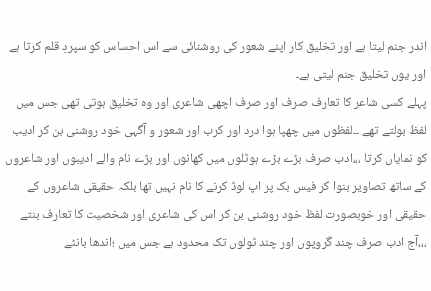اندر جنم لیتا ہے اور تخلیق کار اپنے شعور کی روشنائی سے اس احساس کو سپردِ قلم کرتا ہے اور یوں تخلیق جنم لیتی ہے۔
پہلے کسی شاعر کا تعارف صرف اور صرف اچھی شاعری اور وہ تخلیق ہوتی تھی جس میں لفظ بولتے تھے ۔۔لفظوں میں چھپا ہوا درد اور کرب اور شعور و آگہی خود روشنی بن کر ادیب کو نمایاں کرتا ،،،ادب صرف بڑے بڑے ہوٹلوں میں کھانوں اور بڑے نام والے ادیبوں اور شاعروں کے ساتھ تصاویر بنوا کر فیس بک پر اپ لوڈ کرنے کا نام نہیں تھا بلکہ حقیقی شاعروں کے حقیقی اور خوبصورت لفظ خود روشنی بن کر اس کی شاعری اور شخصیت کا تعارف بنتے ،،،آج ادب صرف چند گروپوں اور چند ٹولوں تک محدود ہے جس میں ؛اندھا بانٹے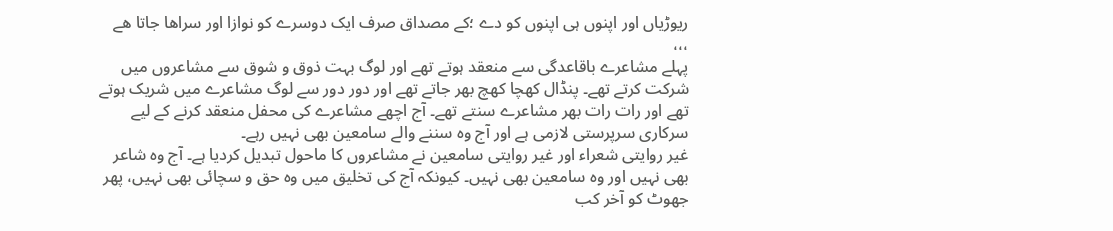ریوڑیاں اور اپنوں ہی اپنوں کو دے ؛کے مصداق صرف ایک دوسرے کو نوازا اور سراھا جاتا ھے ،،،
پہلے مشاعرے باقاعدگی سے منعقد ہوتے تھے اور لوگ بہت ذوق و شوق سے مشاعروں میں شرکت کرتے تھے۔ پنڈال کھچا کھچ بھر جاتے تھے اور دور دور سے لوگ مشاعرے میں شریک ہوتے تھے اور رات رات بھر مشاعرے سنتے تھے۔ آج اچھے مشاعرے کی محفل منعقد کرنے کے لیے سرکاری سرپرستی لازمی ہے اور آج وہ سننے والے سامعین بھی نہیں رہے۔
غیر روایتی شعراء اور غیر روایتی سامعین نے مشاعروں کا ماحول تبدیل کردیا ہے۔ آج وہ شاعر بھی نہیں اور وہ سامعین بھی نہیں۔ کیونکہ آج کی تخلیق میں وہ حق و سچائی بھی نہیں، پھر جھوٹ کو آخر کب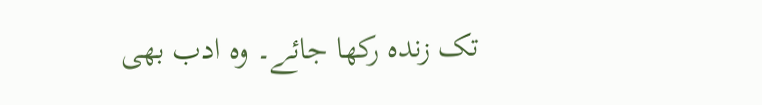تک زندہ رکھا جائے۔ وہ ادب بھی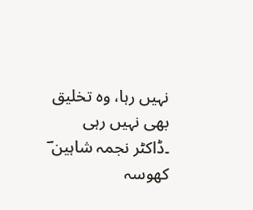نہیں رہا، وہ تخلیق بھی نہیں رہی
۔ڈاکٹر نجمہ شاہین ؔ کھوسہ